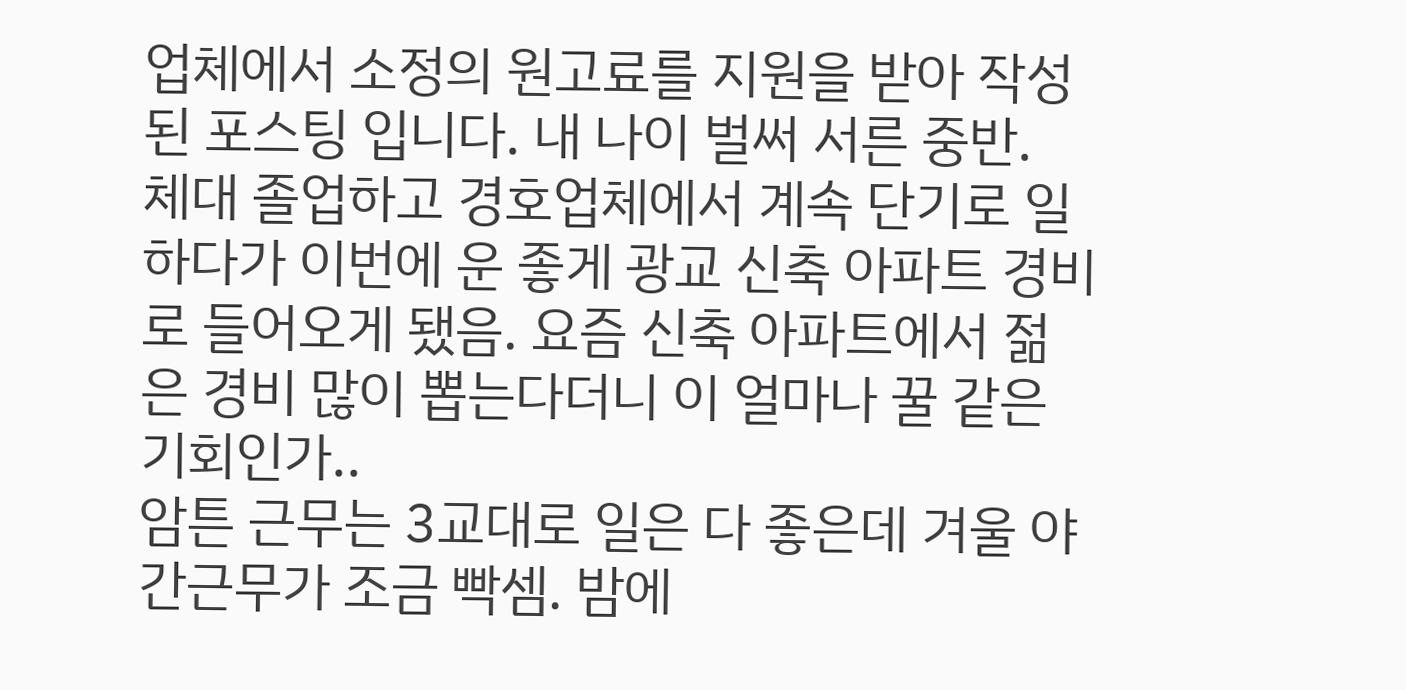업체에서 소정의 원고료를 지원을 받아 작성된 포스팅 입니다. 내 나이 벌써 서른 중반.
체대 졸업하고 경호업체에서 계속 단기로 일하다가 이번에 운 좋게 광교 신축 아파트 경비로 들어오게 됐음. 요즘 신축 아파트에서 젊은 경비 많이 뽑는다더니 이 얼마나 꿀 같은 기회인가..
암튼 근무는 3교대로 일은 다 좋은데 겨울 야간근무가 조금 빡셈. 밤에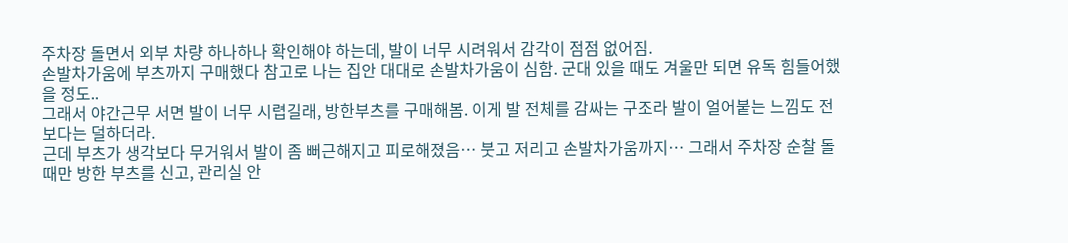주차장 돌면서 외부 차량 하나하나 확인해야 하는데, 발이 너무 시려워서 감각이 점점 없어짐.
손발차가움에 부츠까지 구매했다 참고로 나는 집안 대대로 손발차가움이 심함. 군대 있을 때도 겨울만 되면 유독 힘들어했을 정도..
그래서 야간근무 서면 발이 너무 시렵길래, 방한부츠를 구매해봄. 이게 발 전체를 감싸는 구조라 발이 얼어붙는 느낌도 전보다는 덜하더라.
근데 부츠가 생각보다 무거워서 발이 좀 뻐근해지고 피로해졌음… 붓고 저리고 손발차가움까지… 그래서 주차장 순찰 돌 때만 방한 부츠를 신고, 관리실 안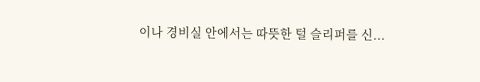이나 경비실 안에서는 따뜻한 털 슬리퍼를 신...